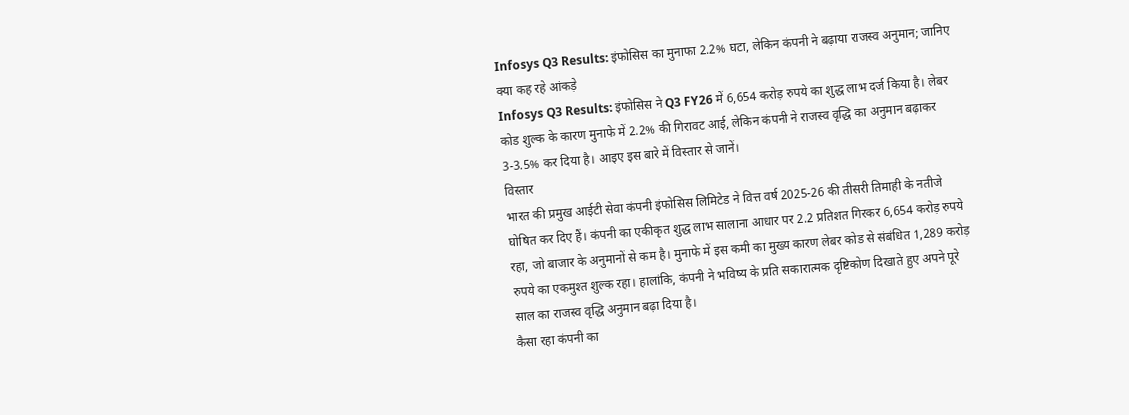Infosys Q3 Results: इंफोसिस का मुनाफा 2.2% घटा, लेकिन कंपनी ने बढ़ाया राजस्व अनुमान; जानिए क्या कह रहे आंकड़े
Infosys Q3 Results: इंफोसिस ने Q3 FY26 में 6,654 करोड़ रुपये का शुद्ध लाभ दर्ज किया है। लेबर कोड शुल्क के कारण मुनाफे में 2.2% की गिरावट आई, लेकिन कंपनी ने राजस्व वृद्धि का अनुमान बढ़ाकर 3-3.5% कर दिया है। आइए इस बारे में विस्तार से जानें।
विस्तार
भारत की प्रमुख आईटी सेवा कंपनी इंफोसिस लिमिटेड ने वित्त वर्ष 2025-26 की तीसरी तिमाही के नतीजे घोषित कर दिए हैं। कंपनी का एकीकृत शुद्ध लाभ सालाना आधार पर 2.2 प्रतिशत गिरकर 6,654 करोड़ रुपये रहा, जो बाजार के अनुमानों से कम है। मुनाफे में इस कमी का मुख्य कारण लेबर कोड से संबंधित 1,289 करोड़ रुपये का एकमुश्त शुल्क रहा। हालांकि, कंपनी ने भविष्य के प्रति सकारात्मक दृष्टिकोण दिखाते हुए अपने पूरे साल का राजस्व वृद्धि अनुमान बढ़ा दिया है।
कैसा रहा कंपनी का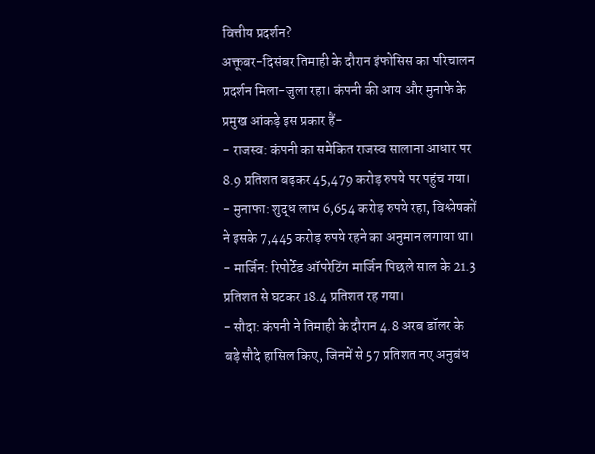वित्तीय प्रदर्शन?
अक्तूबर-दिसंबर तिमाही के दौरान इंफोसिस का परिचालन प्रदर्शन मिला-जुला रहा। कंपनी की आय और मुनाफे के प्रमुख आंकड़े इस प्रकार हैं-
- राजस्व: कंपनी का समेकित राजस्व सालाना आधार पर 8.9 प्रतिशत बढ़कर 45,479 करोड़ रुपये पर पहुंच गया।
- मुनाफा: शुद्ध लाभ 6,654 करोड़ रुपये रहा, विश्लेषकों ने इसके 7,445 करोड़ रुपये रहने का अनुमान लगाया था।
- मार्जिन: रिपोर्टेड ऑपरेटिंग मार्जिन पिछले साल के 21.3 प्रतिशत से घटकर 18.4 प्रतिशत रह गया।
- सौदा: कंपनी ने तिमाही के दौरान 4.8 अरब डॉलर के बड़े सौदे हासिल किए, जिनमें से 57 प्रतिशत नए अनुबंध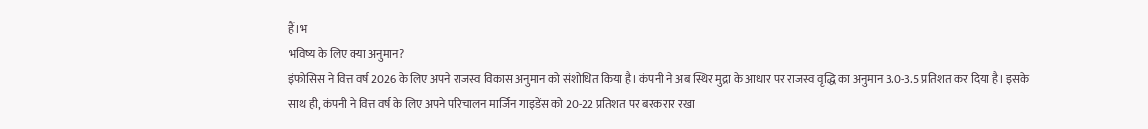हैं।भ
भविष्य के लिए क्या अनुमान?
इंफोसिस ने वित्त वर्ष 2026 के लिए अपने राजस्व विकास अनुमान को संशोधित किया है। कंपनी ने अब स्थिर मुद्रा के आधार पर राजस्व वृद्धि का अनुमान 3.0-3.5 प्रतिशत कर दिया है। इसके साथ ही, कंपनी ने वित्त वर्ष के लिए अपने परिचालन मार्जिन गाइडेंस को 20-22 प्रतिशत पर बरकरार रखा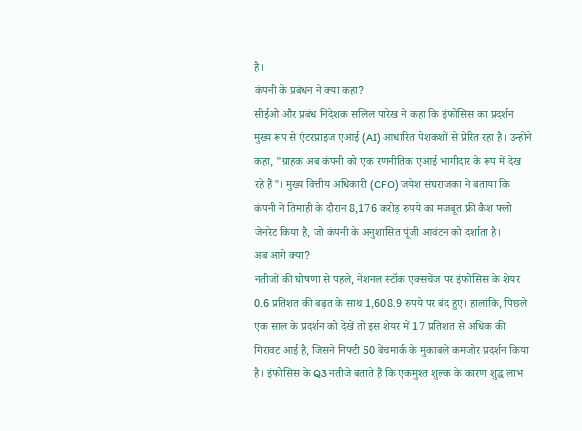है।
कंपनी के प्रबंधन ने क्या कहा?
सीईओ और प्रबंध निदेशक सलिल पारेख ने कहा कि इंफोसिस का प्रदर्शन मुख्य रूप से एंटरप्राइज एआई (AI) आधारित पेशकशों से प्रेरित रहा है। उन्होंने कहा, "ग्राहक अब कंपनी को एक रणनीतिक एआई भागीदार के रूप में देख रहे हैं"। मुख्य वित्तीय अधिकारी (CFO) जयेश संघराजका ने बताया कि कंपनी ने तिमाही के दौरान 8,176 करोड़ रुपये का मजबूत फ्री कैश फ्लो जेनरेट किया है, जो कंपनी के अनुशासित पूंजी आवंटन को दर्शाता है।
अब आगे क्या?
नतीजों की घोषणा से पहले, नेशनल स्टॉक एक्सचेंज पर इंफोसिस के शेयर 0.6 प्रतिशत की बढ़त के साथ 1,608.9 रुपये पर बंद हुए। हालांकि, पिछले एक साल के प्रदर्शन को देखें तो इस शेयर में 17 प्रतिशत से अधिक की गिरावट आई है, जिसने निफ्टी 50 बेंचमार्क के मुकाबले कमजोर प्रदर्शन किया है। इंफोसिस के Q3 नतीजे बताते हैं कि एकमुश्त शुल्क के कारण शुद्ध लाभ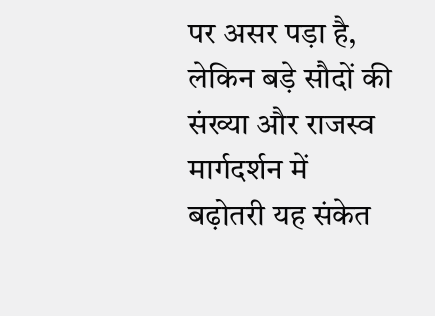पर असर पड़ा है, लेकिन बड़े सौदों की संख्या और राजस्व मार्गदर्शन में बढ़ोतरी यह संकेत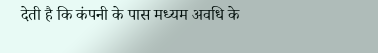देती है कि कंपनी के पास मध्यम अवधि के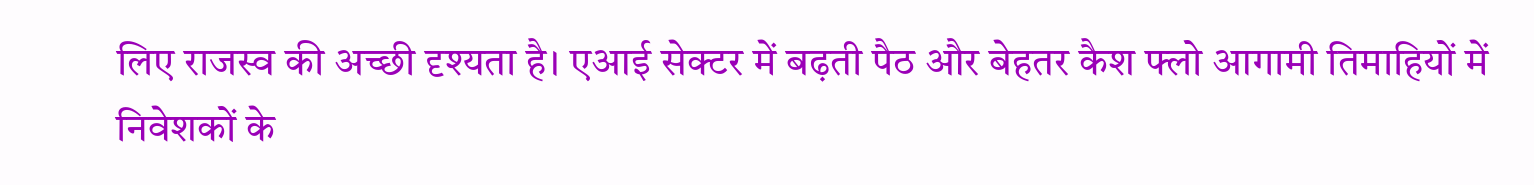लिए राजस्व की अच्छी दृश्यता है। एआई सेक्टर में बढ़ती पैठ और बेहतर कैश फ्लो आगामी तिमाहियों में निवेशकों के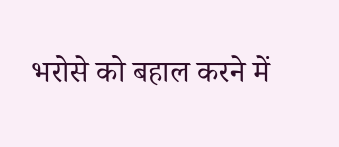भरोसे को बहाल करने में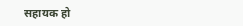सहायक हो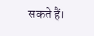सकते हैं।